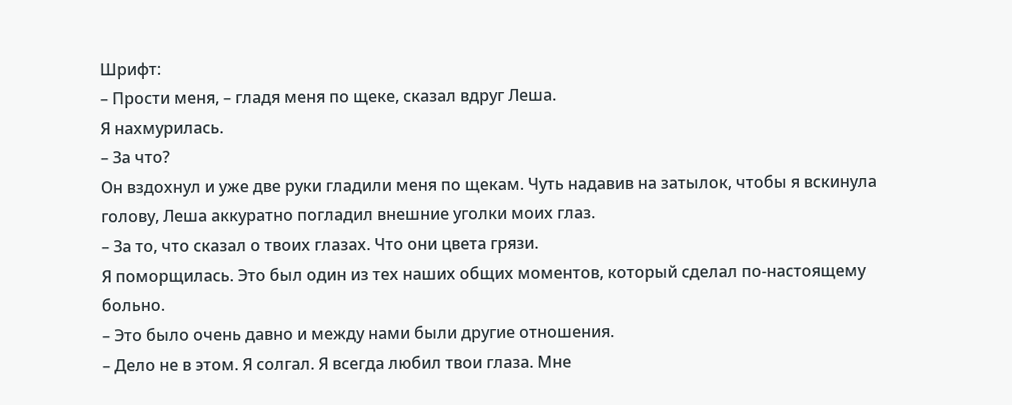Шрифт:
– Прости меня, – гладя меня по щеке, сказал вдруг Леша.
Я нахмурилась.
– За что?
Он вздохнул и уже две руки гладили меня по щекам. Чуть надавив на затылок, чтобы я вскинула голову, Леша аккуратно погладил внешние уголки моих глаз.
– За то, что сказал о твоих глазах. Что они цвета грязи.
Я поморщилась. Это был один из тех наших общих моментов, который сделал по-настоящему больно.
– Это было очень давно и между нами были другие отношения.
– Дело не в этом. Я солгал. Я всегда любил твои глаза. Мне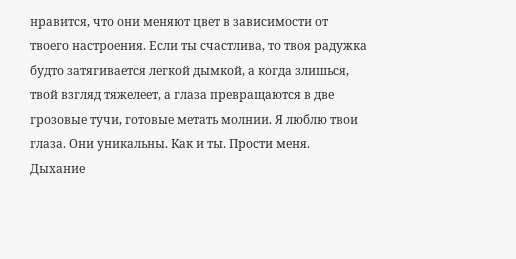нравится, что они меняют цвет в зависимости от твоего настроения. Если ты счастлива, то твоя радужка будто затягивается легкой дымкой, а когда злишься, твой взгляд тяжелеет, а глаза превращаются в две грозовые тучи, готовые метать молнии. Я люблю твои глаза. Они уникальны. Как и ты. Прости меня.
Дыхание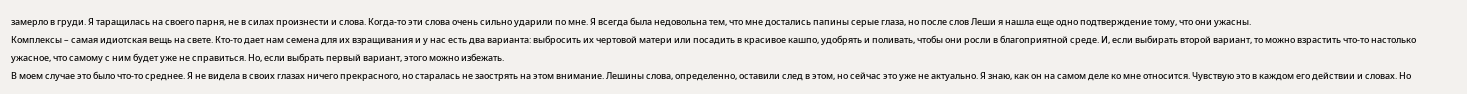замерло в груди. Я таращилась на своего парня, не в силах произнести и слова. Когда-то эти слова очень сильно ударили по мне. Я всегда была недовольна тем, что мне достались папины серые глаза, но после слов Леши я нашла еще одно подтверждение тому, что они ужасны.
Комплексы – самая идиотская вещь на свете. Кто-то дает нам семена для их взращивания и у нас есть два варианта: выбросить их чертовой матери или посадить в красивое кашпо, удобрять и поливать, чтобы они росли в благоприятной среде. И, если выбирать второй вариант, то можно взрастить что-то настолько ужасное, что самому с ним будет уже не справиться. Но, если выбрать первый вариант, этого можно избежать.
В моем случае это было что-то среднее. Я не видела в своих глазах ничего прекрасного, но старалась не заострять на этом внимание. Лешины слова, определенно, оставили след в этом, но сейчас это уже не актуально. Я знаю, как он на самом деле ко мне относится. Чувствую это в каждом его действии и словах. Но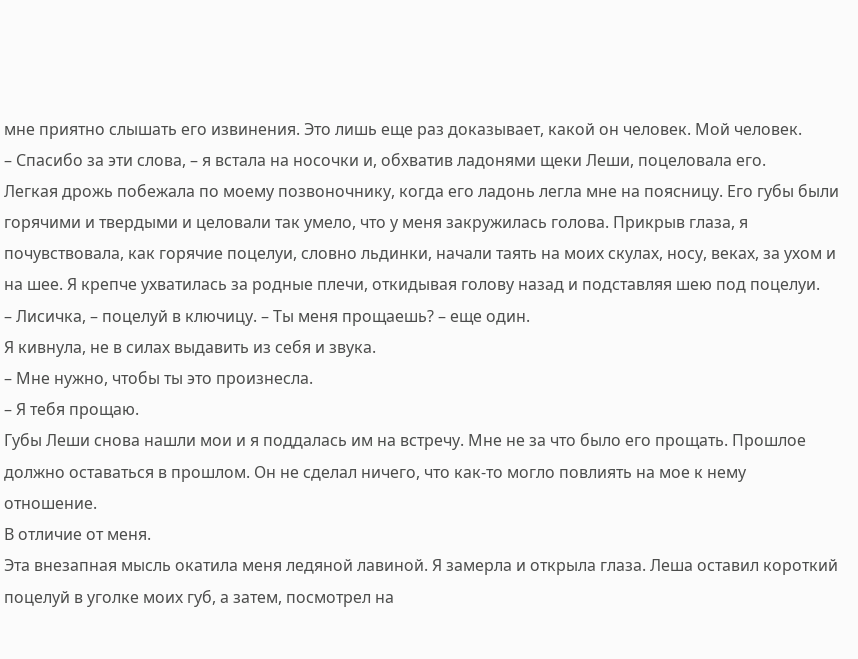мне приятно слышать его извинения. Это лишь еще раз доказывает, какой он человек. Мой человек.
– Спасибо за эти слова, – я встала на носочки и, обхватив ладонями щеки Леши, поцеловала его.
Легкая дрожь побежала по моему позвоночнику, когда его ладонь легла мне на поясницу. Его губы были горячими и твердыми и целовали так умело, что у меня закружилась голова. Прикрыв глаза, я почувствовала, как горячие поцелуи, словно льдинки, начали таять на моих скулах, носу, веках, за ухом и на шее. Я крепче ухватилась за родные плечи, откидывая голову назад и подставляя шею под поцелуи.
– Лисичка, – поцелуй в ключицу. – Ты меня прощаешь? – еще один.
Я кивнула, не в силах выдавить из себя и звука.
– Мне нужно, чтобы ты это произнесла.
– Я тебя прощаю.
Губы Леши снова нашли мои и я поддалась им на встречу. Мне не за что было его прощать. Прошлое должно оставаться в прошлом. Он не сделал ничего, что как-то могло повлиять на мое к нему отношение.
В отличие от меня.
Эта внезапная мысль окатила меня ледяной лавиной. Я замерла и открыла глаза. Леша оставил короткий поцелуй в уголке моих губ, а затем, посмотрел на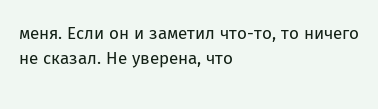меня. Если он и заметил что-то, то ничего не сказал. Не уверена, что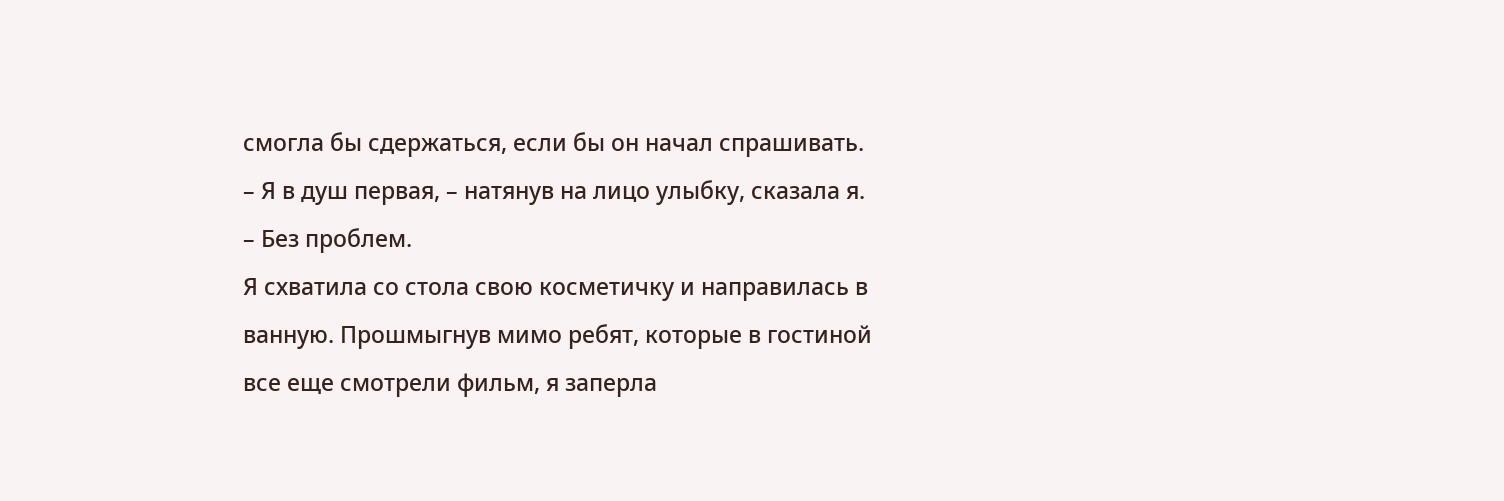смогла бы сдержаться, если бы он начал спрашивать.
– Я в душ первая, – натянув на лицо улыбку, сказала я.
– Без проблем.
Я схватила со стола свою косметичку и направилась в ванную. Прошмыгнув мимо ребят, которые в гостиной все еще смотрели фильм, я заперла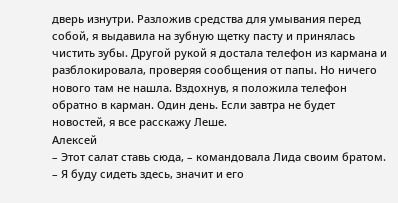дверь изнутри. Разложив средства для умывания перед собой, я выдавила на зубную щетку пасту и принялась чистить зубы. Другой рукой я достала телефон из кармана и разблокировала, проверяя сообщения от папы. Но ничего нового там не нашла. Вздохнув, я положила телефон обратно в карман. Один день. Если завтра не будет новостей, я все расскажу Леше.
Алексей
– Этот салат ставь сюда, – командовала Лида своим братом.
– Я буду сидеть здесь, значит и его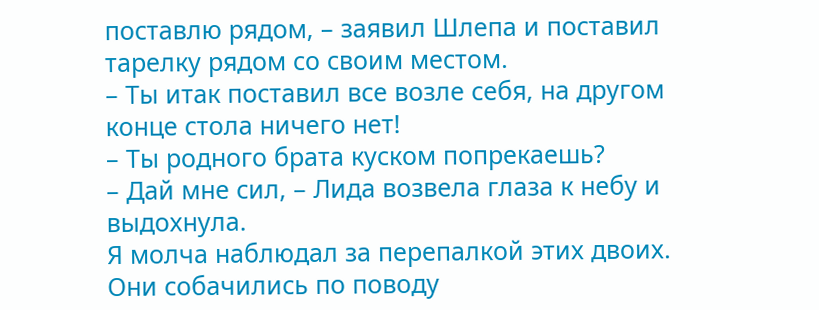поставлю рядом, – заявил Шлепа и поставил тарелку рядом со своим местом.
– Ты итак поставил все возле себя, на другом конце стола ничего нет!
– Ты родного брата куском попрекаешь?
– Дай мне сил, – Лида возвела глаза к небу и выдохнула.
Я молча наблюдал за перепалкой этих двоих. Они собачились по поводу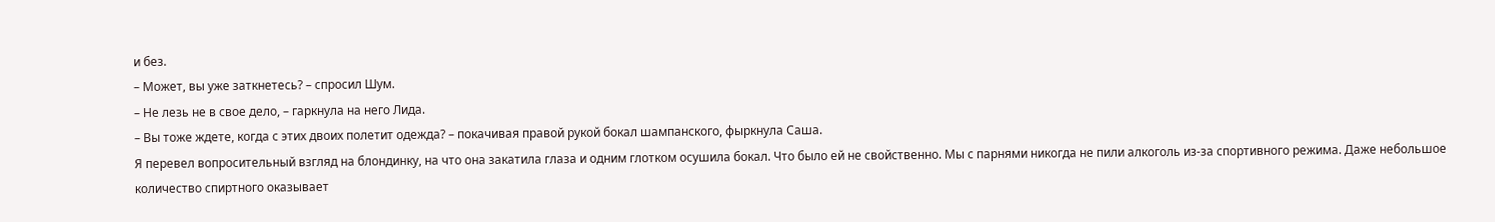и без.
– Может, вы уже заткнетесь? – спросил Шум.
– Не лезь не в свое дело, – гаркнула на него Лида.
– Вы тоже ждете, когда с этих двоих полетит одежда? – покачивая правой рукой бокал шампанского, фыркнула Саша.
Я перевел вопросительный взгляд на блондинку, на что она закатила глаза и одним глотком осушила бокал. Что было ей не свойственно. Мы с парнями никогда не пили алкоголь из-за спортивного режима. Даже небольшое количество спиртного оказывает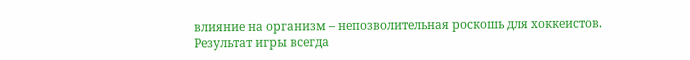влияние на организм – непозволительная роскошь для хоккеистов. Результат игры всегда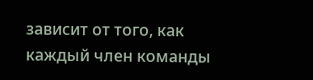зависит от того, как каждый член команды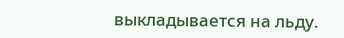выкладывается на льду.